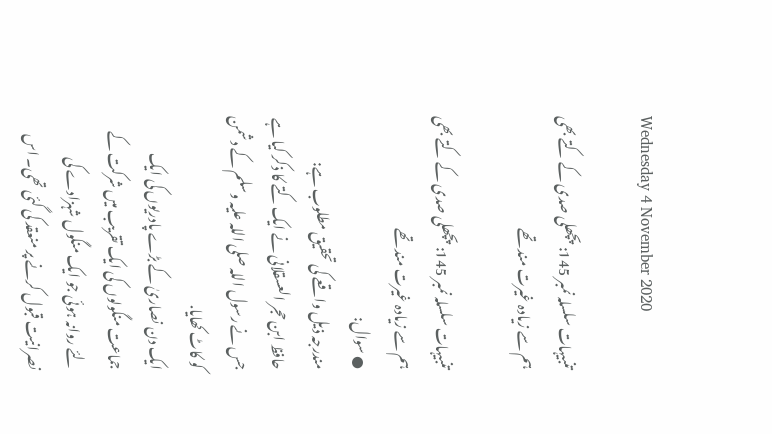Wednesday 4 November 2020

تنبیہات سلسلہ نمبر 145: پچھلی صدی کے کتے بھی ہم سے زیادہ غیرت مند تھے

تنبیہات سلسلہ نمبر 145: پچھلی صدی کے کتے بھی ہم سے زیادہ غیرت مند تھے
● سوال:
مندرجہ ذیل واقعے کی تحقیق مطلوب ہے:
حافظ ابن حجر العسقلانی نے ایک کتے کا ذکر کیا ہے جس نے رسول اللہ صلی اللہ علیہ وسلم کے دشمن کو کاٹ کھایا.
ایک دن نصاریٰ کے بڑے پادریوں کی ایک جماعت منگولوں کی ایک تقریب میں شرکت کے لئے روانہ ہوئی جو ایک منگول شہزادے کی نصرانیت قبول کرنے پر منعقد کی گئی تھی۔ اس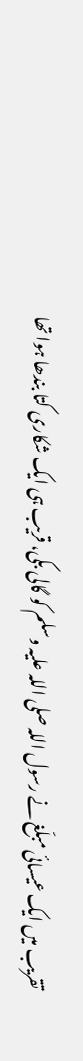تقریب میں ایک عیسائی مبلّغ نے رسول اللہ صلی اللہ علیہ وسلم کو گالی بکی، قریب ہی ایک شکاری کتا بندھا ہوا تھا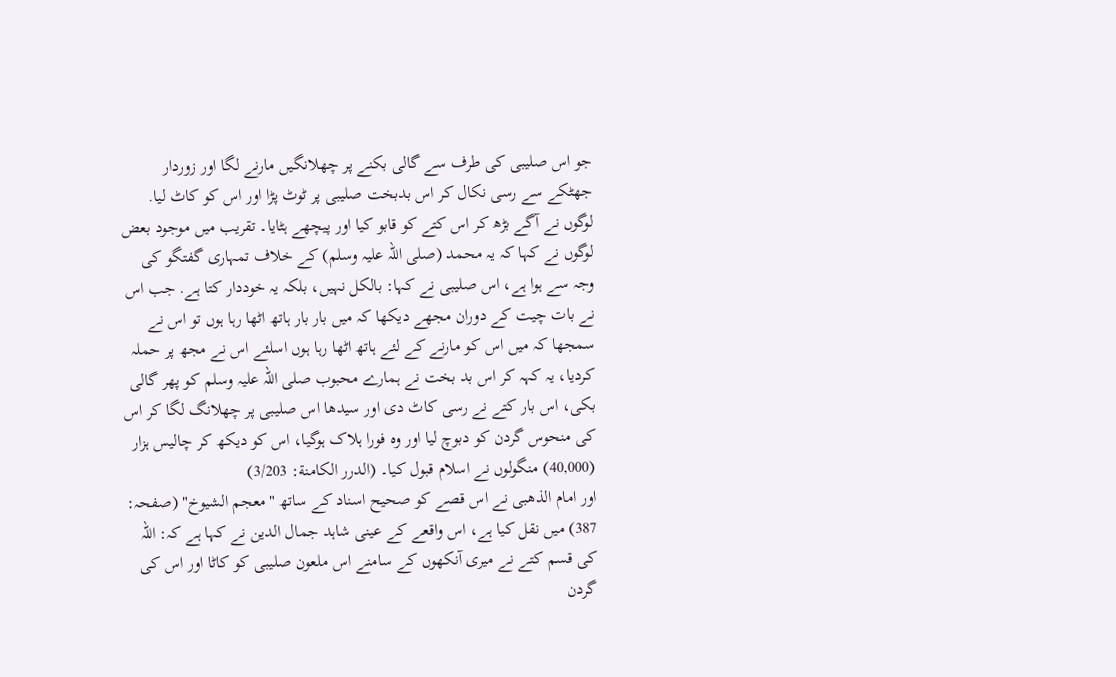جو اس صلیبی کی طرف سے گالی بکنے پر چھلانگیں مارنے لگا اور زوردار جھٹکے سے رسی نکال کر اس بدبخت صلیبی پر ٹوٹ پڑا اور اس کو کاٹ لیا. لوگوں نے آگے بڑھ کر اس کتے کو قابو کیا اور پیچھے ہٹایا۔ تقریب میں موجود بعض لوگوں نے کہا کہ یہ محمد (صلی اللہ علیہ وسلم) کے خلاف تمہاری گفتگو کی وجہ سے ہوا ہے، اس صلیبی نے کہا: بالکل نہیں، بلکہ یہ خوددار کتا ہے. جب اس نے بات چیت کے دوران مجھے دیکھا کہ میں بار بار ہاتھ اٹھا رہا ہوں تو اس نے سمجھا کہ میں اس کو مارنے کے لئے ہاتھ اٹھا رہا ہوں اسلئے اس نے مجھ پر حملہ کردیا، یہ کہہ کر اس بد بخت نے ہمارے محبوب صلی اللہ علیہ وسلم کو پھر گالی بکی، اس بار کتے نے رسی کاٹ دی اور سیدھا اس صلیبی پر چھلانگ لگا کر اس کی منحوس گردن کو دبوچ لیا اور وہ فورا ہلاک ہوگیا، اس کو دیکھ کر چالیس ہزار (40,000) منگولوں نے اسلام قبول کیا۔ (الدرر الکامنة: 3/203)
اور امام الذھبی نے اس قصے کو صحیح اسناد کے ساتھ "معجم الشیوخ" (صفحہ: 387) میں نقل کیا ہے، اس واقعے کے عینی شاہد جمال الدین نے کہا ہے کہ: اللہ کی قسم کتے نے میری آنکھوں کے سامنے اس ملعون صلیبی کو کاٹا اور اس کی گردن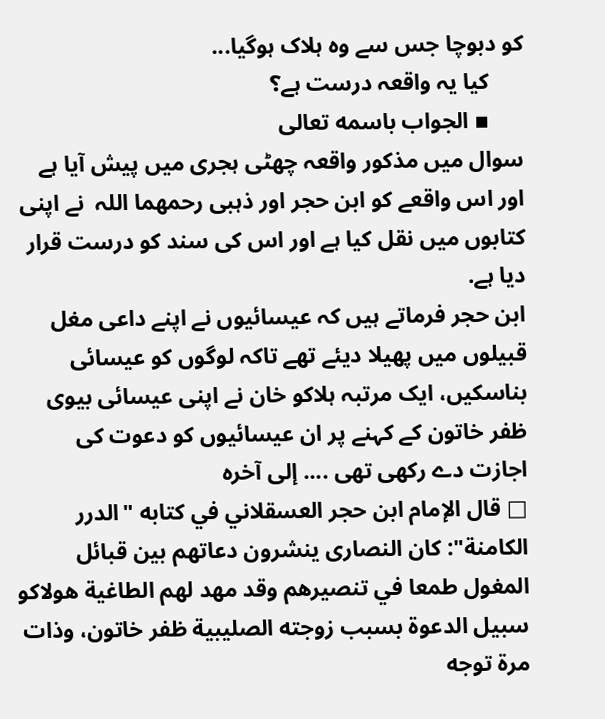کو دبوچا جس سے وہ ہلاک ہوگیا...
      کیا یہ واقعہ درست ہے؟
      ▪ الجواب باسمه تعالی
سوال میں مذکور واقعہ چھٹی ہجری میں پیش آیا ہے اور اس واقعے کو ابن حجر اور ذہبی رحمهما اللہ  نے اپنی کتابوں میں نقل کیا ہے اور اس کی سند کو درست قرار دیا ہے.
ابن حجر فرماتے ہیں کہ عیسائیوں نے اپنے داعی مغل قبیلوں میں پھیلا دیئے تھے تاکہ لوگوں کو عیسائی بناسکیں، ایک مرتبہ ہلاکو خان نے اپنی عیسائی بیوی ظفر خاتون کے کہنے پر ان عیسائیوں کو دعوت کی اجازت دے رکھی تھی .... إلی آخرہ
□ قال الإمام ابن حجر العسقلاني في كتابه "الدرر الكامنة": كان النصارى ينشرون دعاتهم بين قبائل المغول طمعا في تنصيرهم وقد مهد لهم الطاغية هولاكو سبيل الدعوة بسبب زوجته الصليبية ظفر خاتون، وذات مرة توجه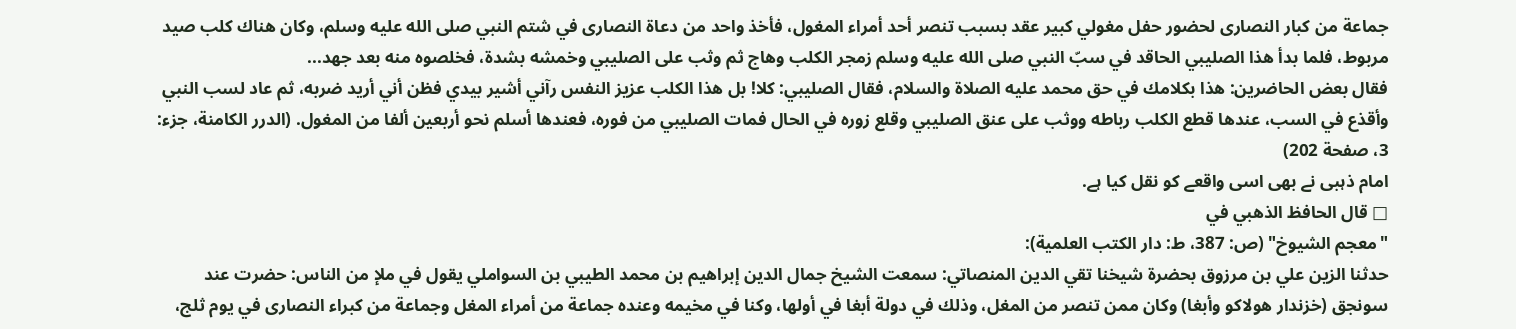جماعة من كبار النصارى لحضور حفل مغولي كبير عقد بسبب تنصر أحد أمراء المغول، فأخذ واحد من دعاة النصارى في شتم النبي صلى الله عليه وسلم، وكان هناك كلب صيد مربوط، فلما بدأ هذا الصليبي الحاقد في سبّ النبي صلى الله عليه وسلم زمجر الكلب وهاج ثم وثب على الصليبي وخمشه بشدة، فخلصوه منه بعد جهد...
فقال بعض الحاضرين: هذا بكلامك في حق محمد عليه الصلاة والسلام، فقال الصليبي: كلا! بل هذا الكلب عزيز النفس رآني أشير بيدي فظن أني أريد ضربه، ثم عاد لسب النبي وأقذع في السب، عندها قطع الكلب رباطه ووثب على عنق الصليبي وقلع زوره في الحال فمات الصليبي من فوره، فعندها أسلم نحو أربعين ألفا من المغول. (الدرر الكامنة، جزء: 3، صفحة 202)
امام ذہبی نے بھی اسی واقعے کو نقل کیا ہے.
□ قال الحافظ الذهبي في
"معجم الشيوخ" (ص: 387، ط: دار الكتب العلمية):
حدثنا الزين علي بن مرزوق بحضرة شيخنا تقي الدين المنصاتي: سمعت الشيخ جمال الدين إبراهيم بن محمد الطيبي بن السواملي يقول في ملإ من الناس: حضرت عند سونجق (خزندار هولاكو وأبغا) وكان ممن تنصر من المغل، وذلك في دولة أبغا في أولها، وكنا في مخيمه وعنده جماعة من أمراء المغل وجماعة من كبراء النصارى في يوم ثلج،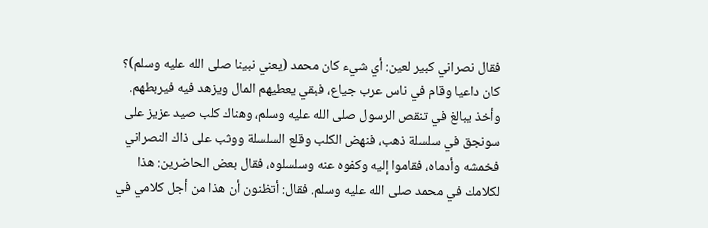فقال نصراني كبير لعين: أي شيء كان محمد (يعني نبينا صلى الله عليه وسلم)؟ كان داعيا وقام في ناس عرب جياع، فبقي يعطيهم المال ويزهد فيه فيربطهم. وأخذ يبالغ في تنقص الرسول صلى الله عليه وسلم، وهناك كلب صيد عزيز على سونجق في سلسلة ذهب، فنهض الكلب وقلع السلسلة ووثب على ذاك النصراني فخمشه وأدماه، فقاموا إليه وكفوه عنه وسلسلوه، فقال بعض الحاضرين: هذا لكلامك في محمد صلى الله عليه وسلم. فقال: أتظنون أن هذا من أجل كلامي في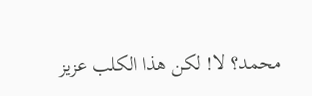محمد؟ لا! لكن هذا الكلب عزيز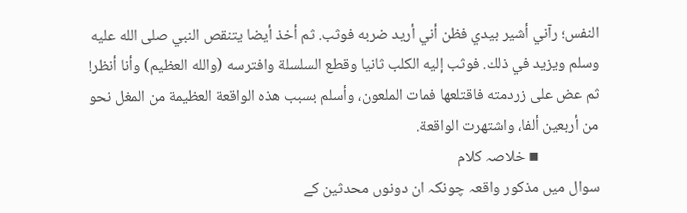النفس؛ رآني أشير بيدي فظن أني أريد ضربه فوثب. ثم أخذ أيضا يتنقص النبي صلى الله عليه وسلم ويزيد في ذلك. فوثب إليه الكلب ثانيا وقطع السلسلة وافترسه (والله العظيم) وأنا أنظر! ثم عض على زردمته فاقتلعها فمات الملعون، وأسلم بسبب هذه الواقعة العظيمة من المغل نحو من أربعين ألفا، واشتهرت الواقعة.
                 ▪ خلاصہ کلام
سوال میں مذکور واقعہ چونکہ ان دونوں محدثین کے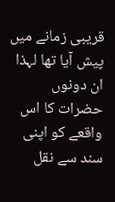قریبی زمانے میں پیش آیا تھا لہذا ان دونوں حضرات کا اس واقعے کو اپنی سند سے نقل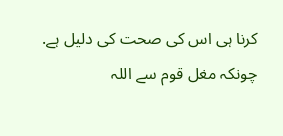کرنا ہی اس کی صحت کی دلیل ہے. چونکہ مغل قوم سے اللہ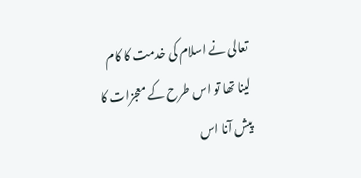تعالی نے اسلام کی خدمت کا کام لینا تھا تو اس طرح کے معجزات کا پیش آنا اس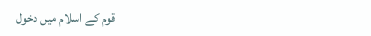قوم کے اسلام میں دخول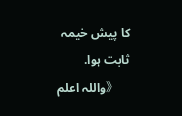کا پیش خیمہ ثابت ہوا.
    《واللہ اعلم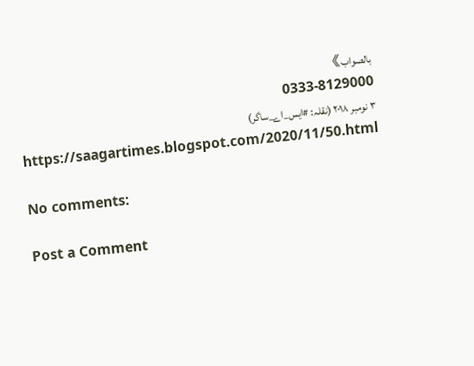بالصواب》
0333-8129000
٣ نومبر ٢٠١٨ (نقلہ: #ایس_اے_ساگر)
https://saagartimes.blogspot.com/2020/11/50.html

No comments:

Post a Comment